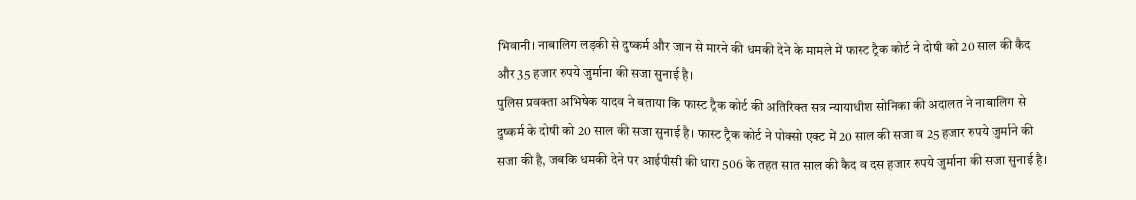भिवानी। नाबालिग लड़की से दुष्कर्म और जान से मारने की धमकी देने के मामले में फास्ट ट्रैक कोर्ट ने दोषी को 20 साल की कैद और 35 हजार रुपये जुर्माना की सजा सुनाई है।
पुलिस प्रवक्ता अभिषेक यादव ने बताया कि फास्ट ट्रैक कोर्ट की अतिरिक्त सत्र न्यायाधीश सोनिका की अदालत ने नाबालिग से दुष्कर्म के दोषी को 20 साल की सजा सुनाई है। फास्ट ट्रैक कोर्ट ने पोक्सो एक्ट में 20 साल की सजा व 25 हजार रुपये जुर्माने की सजा की है, जबकि धमकी देने पर आईपीसी की धारा 506 के तहत सात साल की कैद व दस हजार रुपये जुर्माना की सजा सुनाई है।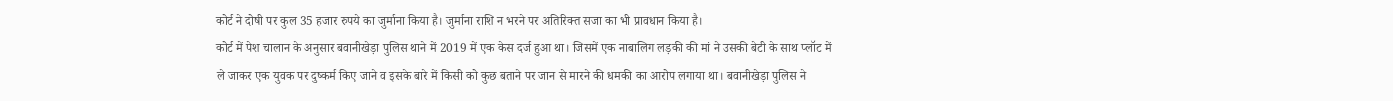कोर्ट ने दोषी पर कुल 35 हजार रुपये का जुर्माना किया है। जुर्माना राशि न भरने पर अतिरिक्त सजा का भी प्रावधान किया है।
कोर्ट में पेश चालान के अनुसार बवानीखेड़ा पुलिस थाने में 2019 में एक केस दर्ज हुआ था। जिसमें एक नाबालिग लड़की की मां ने उसकी बेटी के साथ प्लॉट में ले जाकर एक युवक पर दुष्कर्म किए जाने व इसके बारे में किसी को कुछ बताने पर जान से मारने की धमकी का आरोप लगाया था। बवानीखेड़ा पुलिस ने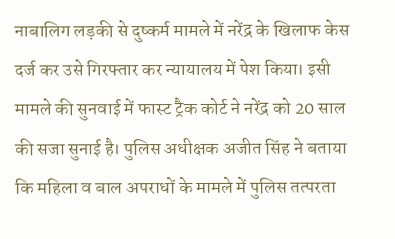नाबालिग लड़की से दुष्कर्म मामले में नरेंद्र के खिलाफ केस दर्ज कर उसे गिरफ्तार कर न्यायालय में पेश किया। इसी मामले की सुनवाई में फास्ट ट्रैक कोर्ट ने नरेंद्र को 20 साल की सजा सुनाई है। पुलिस अधीक्षक अजीत सिंह ने बताया कि महिला व बाल अपराधों के मामले में पुलिस तत्परता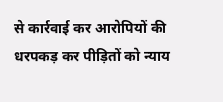से कार्रवाई कर आरोपियों की धरपकड़ कर पीड़ितों को न्याय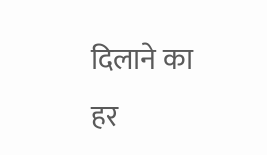दिलाने का हर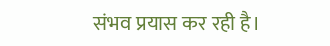संभव प्रयास कर रही है।